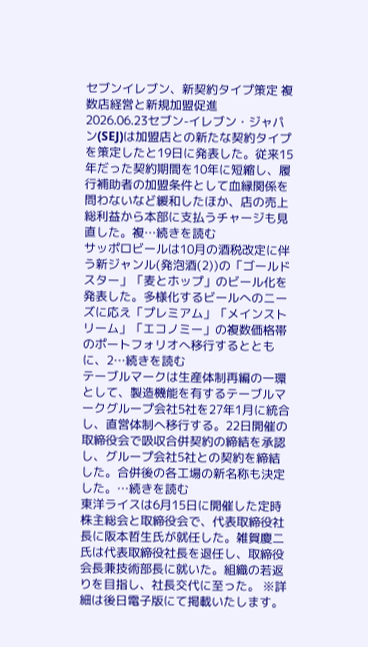セブンイレブン、新契約タイプ策定 複数店経営と新規加盟促進
2026.06.23セブン-イレブン・ジャパン(SEJ)は加盟店との新たな契約タイプを策定したと19日に発表した。従来15年だった契約期間を10年に短縮し、履行補助者の加盟条件として血縁関係を問わないなど緩和したほか、店の売上総利益から本部に支払うチャージも見直した。複…続きを読む
サッポロビールは10月の酒税改定に伴う新ジャンル(発泡酒(2))の「ゴールドスター」「麦とホップ」のビール化を発表した。多様化するビールへのニーズに応え「プレミアム」「メインストリーム」「エコノミー」の複数価格帯のポートフォリオへ移行するとともに、2…続きを読む
テーブルマークは生産体制再編の一環として、製造機能を有するテーブルマークグループ会社5社を27年1月に統合し、直営体制へ移行する。22日開催の取締役会で吸収合併契約の締結を承認し、グループ会社5社との契約を締結した。合併後の各工場の新名称も決定した。…続きを読む
東洋ライスは6月15日に開催した定時株主総会と取締役会で、代表取締役社長に阪本哲生氏が就任した。雑賀慶二氏は代表取締役社長を退任し、取締役会長兼技術部長に就いた。組織の若返りを目指し、社長交代に至った。 ※詳細は後日電子版にて掲載いたします。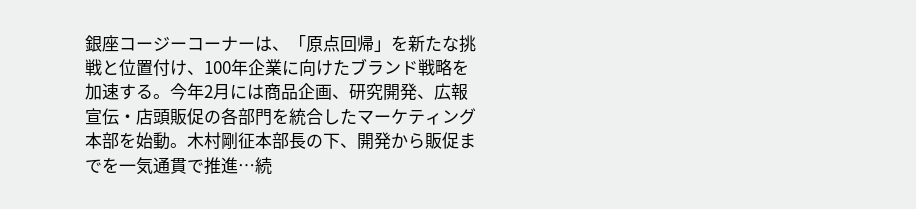銀座コージーコーナーは、「原点回帰」を新たな挑戦と位置付け、100年企業に向けたブランド戦略を加速する。今年2月には商品企画、研究開発、広報宣伝・店頭販促の各部門を統合したマーケティング本部を始動。木村剛征本部長の下、開発から販促までを一気通貫で推進…続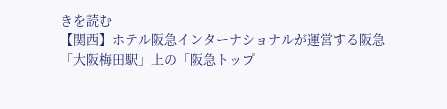きを読む
【関西】ホテル阪急インターナショナルが運営する阪急「大阪梅田駅」上の「阪急トップ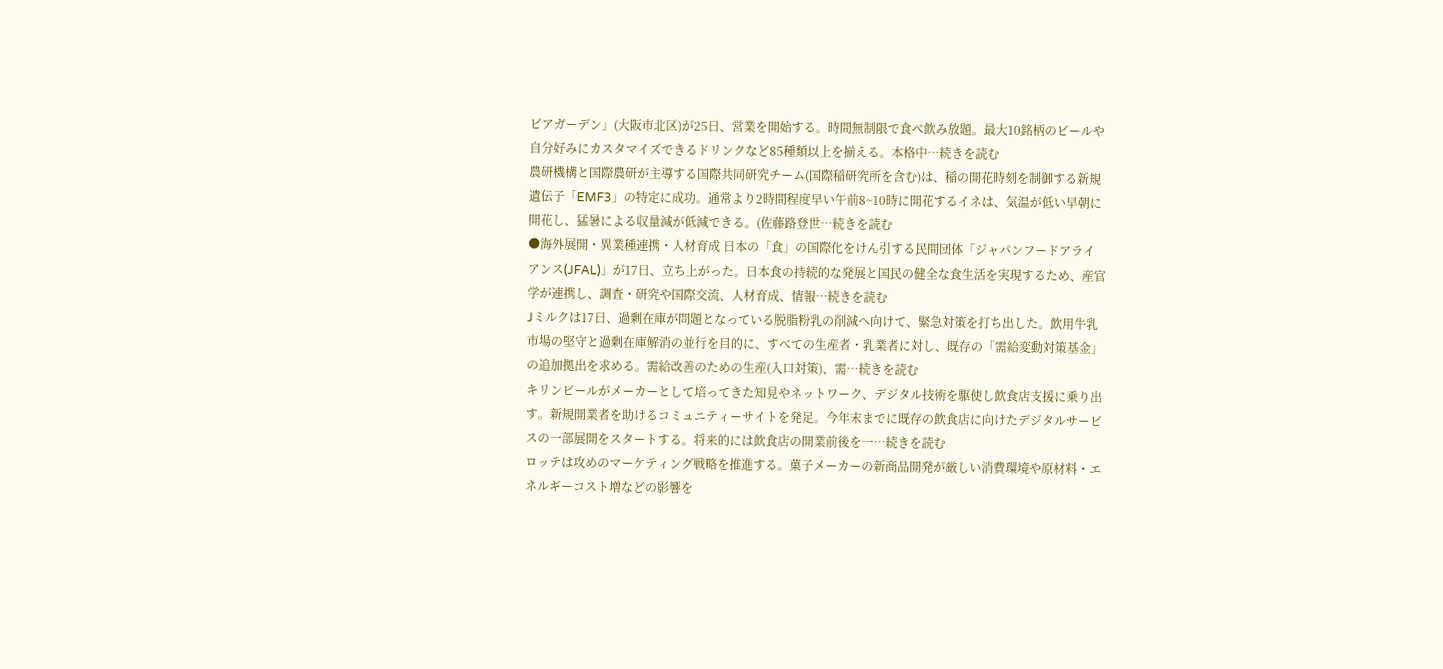ビアガーデン」(大阪市北区)が25日、営業を開始する。時間無制限で食べ飲み放題。最大10銘柄のビールや自分好みにカスタマイズできるドリンクなど85種類以上を揃える。本格中…続きを読む
農研機構と国際農研が主導する国際共同研究チーム(国際稲研究所を含む)は、稲の開花時刻を制御する新規遺伝子「EMF3」の特定に成功。通常より2時間程度早い午前8~10時に開花するイネは、気温が低い早朝に開花し、猛暑による収量減が低減できる。(佐藤路登世…続きを読む
●海外展開・異業種連携・人材育成 日本の「食」の国際化をけん引する民間団体「ジャパンフードアライアンス(JFAL)」が17日、立ち上がった。日本食の持続的な発展と国民の健全な食生活を実現するため、産官学が連携し、調査・研究や国際交流、人材育成、情報…続きを読む
Jミルクは17日、過剰在庫が問題となっている脱脂粉乳の削減へ向けて、緊急対策を打ち出した。飲用牛乳市場の堅守と過剰在庫解消の並行を目的に、すべての生産者・乳業者に対し、既存の「需給変動対策基金」の追加拠出を求める。需給改善のための生産(入口対策)、需…続きを読む
キリンビールがメーカーとして培ってきた知見やネットワーク、デジタル技術を駆使し飲食店支援に乗り出す。新規開業者を助けるコミュニティーサイトを発足。今年末までに既存の飲食店に向けたデジタルサービスの一部展開をスタートする。将来的には飲食店の開業前後を一…続きを読む
ロッテは攻めのマーケティング戦略を推進する。菓子メーカーの新商品開発が厳しい消費環境や原材料・エネルギーコスト増などの影響を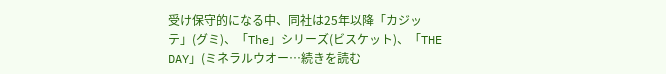受け保守的になる中、同社は25年以降「カジッテ」(グミ)、「The」シリーズ(ビスケット)、「THE DAY」(ミネラルウオー…続きを読む